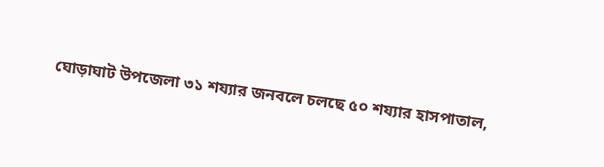ঘোড়াঘাট উপজেলা ৩১ শয্যার জনবলে চলছে ৫০ শয্যার হাসপাতাল,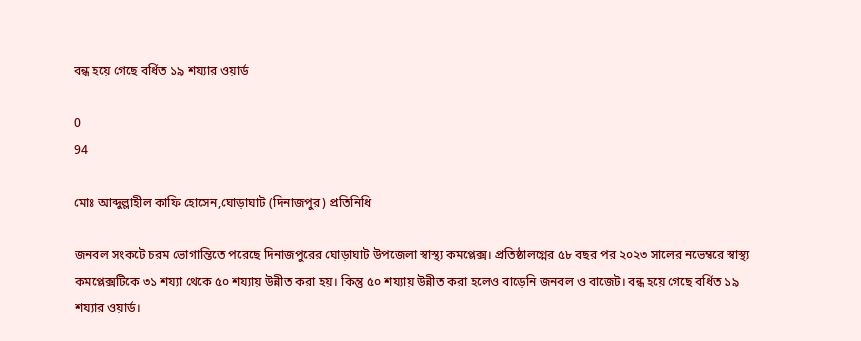বন্ধ হয়ে গেছে বর্ধিত ১৯ শয্যার ওয়ার্ড

0
94

মোঃ আব্দুল্লাহীল কাফি হোসেন,ঘোড়াঘাট (দিনাজপুর) প্রতিনিধি

জনবল সংকটে চরম ভোগান্তিতে পরেছে দিনাজপুরের ঘোড়াঘাট উপজেলা স্বাস্থ্য কমপ্লেক্স। প্রতিষ্ঠালগ্নের ৫৮ বছর পর ২০২৩ সালের নভেম্বরে স্বাস্থ্য কমপ্লেক্সটিকে ৩১ শয্যা থেকে ৫০ শয্যায় উন্নীত করা হয়। কিন্তু ৫০ শয্যায় উন্নীত করা হলেও বাড়েনি জনবল ও বাজেট। বন্ধ হয়ে গেছে বর্ধিত ১৯ শয্যার ওয়ার্ড।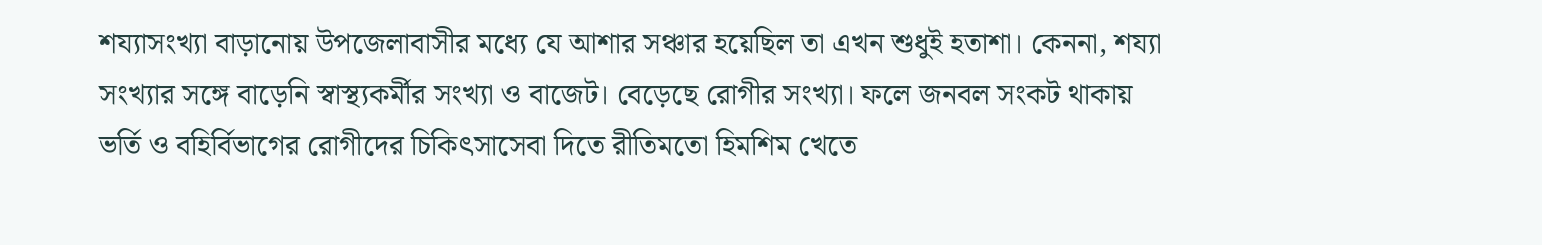শয্যাসংখ্যা বাড়ানোয় উপজেলাবাসীর মধ্যে যে আশার সঞ্চার হয়েছিল তা এখন শুধুই হতাশা। কেননা, শয্যা সংখ্যার সঙ্গে বাড়েনি স্বাস্থ্যকর্মীর সংখ্যা ও বাজেট। বেড়েছে রোগীর সংখ্যা। ফলে জনবল সংকট থাকায় ভর্তি ও বহির্বিভাগের রোগীদের চিকিৎসাসেবা দিতে রীতিমতো হিমশিম খেতে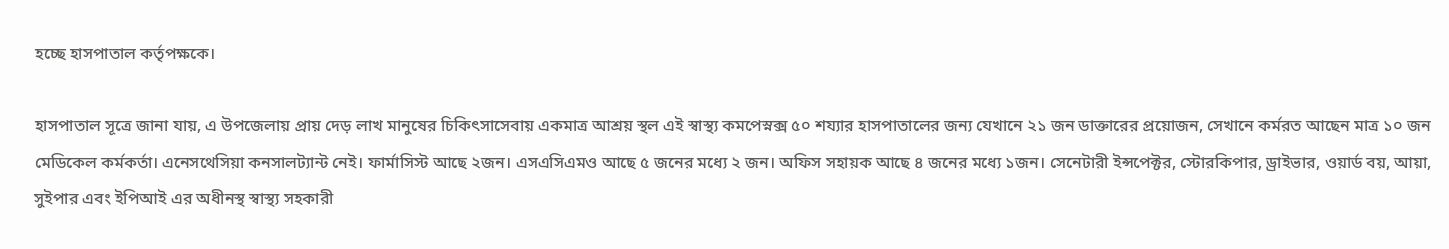হচ্ছে হাসপাতাল কর্তৃপক্ষকে।

হাসপাতাল সূত্রে জানা যায়, এ উপজেলায় প্রায় দেড় লাখ মানুষের চিকিৎসাসেবায় একমাত্র আশ্রয় স্থল এই স্বাস্থ্য কমপেস্নক্স ৫০ শয্যার হাসপাতালের জন্য যেখানে ২১ জন ডাক্তারের প্রয়োজন, সেখানে কর্মরত আছেন মাত্র ১০ জন মেডিকেল কর্মকর্তা। এনেসথেসিয়া কনসালট্যান্ট নেই। ফার্মাসিস্ট আছে ২জন। এসএসিএমও আছে ৫ জনের মধ্যে ২ জন। অফিস সহায়ক আছে ৪ জনের মধ্যে ১জন। সেনেটারী ইন্সপেক্টর, স্টোরকিপার, ড্রাইভার, ওয়ার্ড বয়, আয়া, সুইপার এবং ইপিআই এর অধীনস্থ স্বাস্থ্য সহকারী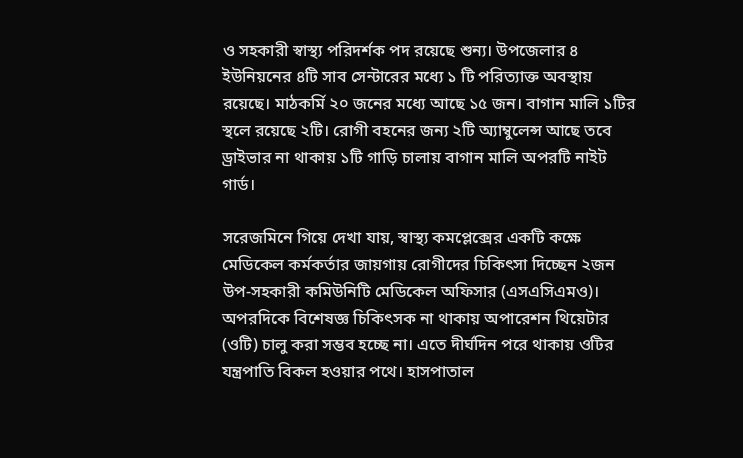ও সহকারী স্বাস্থ্য পরিদর্শক পদ রয়েছে শুন্য। উপজেলার ৪ ইউনিয়নের ৪টি সাব সেন্টারের মধ্যে ১ টি পরিত্যাক্ত অবস্থায় রয়েছে। মাঠকর্মি ২০ জনের মধ্যে আছে ১৫ জন। বাগান মালি ১টির স্থলে রয়েছে ২টি। রোগী বহনের জন্য ২টি অ্যাম্বুলেন্স আছে তবে ড্রাইভার না থাকায় ১টি গাড়ি চালায় বাগান মালি অপরটি নাইট গার্ড।

সরেজমিনে গিয়ে দেখা যায়, স্বাস্থ্য কমপ্লেক্সের একটি কক্ষে মেডিকেল কর্মকর্তার জায়গায় রোগীদের চিকিৎসা দিচ্ছেন ২জন উপ-সহকারী কমিউনিটি মেডিকেল অফিসার (এসএসিএমও)। অপরদিকে বিশেষজ্ঞ চিকিৎসক না থাকায় অপারেশন থিয়েটার (ওটি) চালু করা সম্ভব হচ্ছে না। এতে দীর্ঘদিন পরে থাকায় ওটির যন্ত্রপাতি বিকল হওয়ার পথে। হাসপাতাল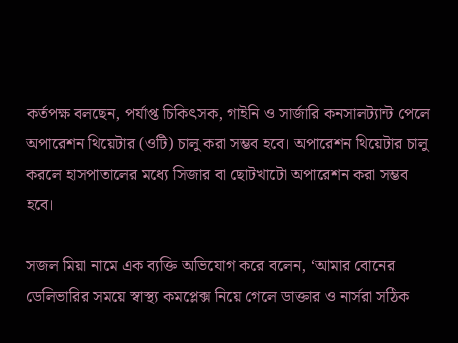কর্তপক্ষ বলছেন, পর্যাপ্ত চিকিৎসক, গাইনি ও সার্জারি কনসালট্যান্ট পেলে অপারেশন থিয়েটার (ওটি) চালু করা সম্ভব হবে। অপারেশন থিয়েটার চালু করলে হাসপাতালের মধ্যে সিজার বা ছোটখাটো অপারেশন করা সম্ভব হবে।

সজল মিয়া নামে এক ব্যক্তি অভিযোগ করে বলেন, ‘আমার বোনের ডেলিভারির সময়ে স্বাস্থ্য কমপ্লেক্স নিয়ে গেলে ডাক্তার ও নার্সরা সঠিক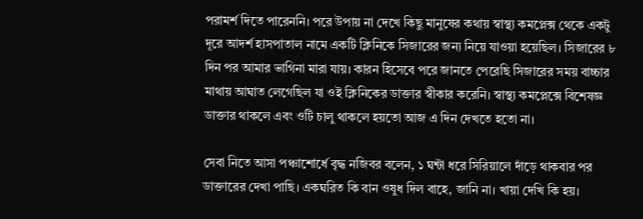পরামর্শ দিতে পারেননি। পরে উপায় না দেখে কিছু মানুষের কথায় স্বাস্থ্য কমপ্লেক্স থেকে একটু দূরে আদর্শ হাসপাতাল নামে একটি ক্লিনিকে সিজারের জন্য নিয়ে যাওয়া হয়েছিল। সিজারের ৮ দিন পর আমার ভাগিনা মারা যায়। কারন হিসেবে পরে জানতে পেরেছি সিজারের সময় বাচ্চার মাথায় আঘাত লেগেছিল যা ওই ক্লিনিকের ডাক্তার স্বীকার করেনি। স্বাস্থ্য কমপ্লেক্সে বিশেষজ্ঞ ডাক্তার থাকলে এবং ওটি চালু থাকলে হয়তো আজ এ দিন দেখতে হতো না।

সেবা নিতে আসা পঞ্চাশোর্ধে বৃদ্ধ নজিবর বলেন, ১ ঘন্টা ধরে সিরিয়ালে দাঁড়ে থাকবার পর ডাক্তারের দেখা পাছি। একঘরিত কি বান ওষুধ দিল বাহে, জানি না। খায়া দেখি কি হয়।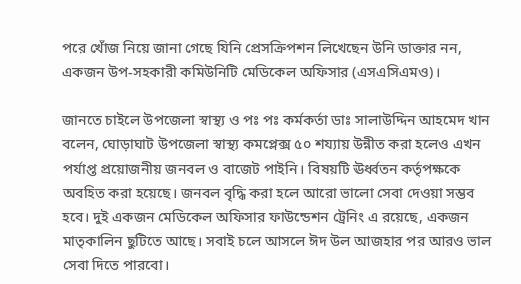পরে খোঁজ নিয়ে জানা গেছে যিনি প্রেসক্রিপশন লিখেছেন উনি ডাক্তার নন, একজন উপ-সহকারী কমিউনিটি মেডিকেল অফিসার (এসএসিএমও)।

জানতে চাইলে উপজেলা স্বাস্থ্য ও পঃ পঃ কর্মকর্তা ডাঃ সালাউদ্দিন আহমেদ খান বলেন, ঘোড়াঘাট উপজেলা স্বাস্থ্য কমপ্লেক্স ৫০ শয্যায় উন্নীত করা হলেও এখন পর্যাপ্ত প্রয়োজনীয় জনবল ও বাজেট পাইনি। বিষয়টি ঊর্ধ্বতন কর্তৃপক্ষকে অবহিত করা হয়েছে। জনবল বৃদ্ধি করা হলে আরো ভালো সেবা দেওয়া সম্ভব হবে। দুই একজন মেডিকেল অফিসার ফাউন্ডেশন ট্রেনিং এ রয়েছে, একজন মাতৃকালিন ছুটিতে আছে। সবাই চলে আসলে ঈদ উল আজহার পর আরও ভাল সেবা দিতে পারবো।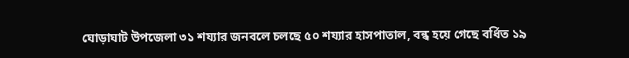ঘোড়াঘাট উপজেলা ৩১ শয্যার জনবলে চলছে ৫০ শয্যার হাসপাতাল, বন্ধ হয়ে গেছে বর্ধিত ১৯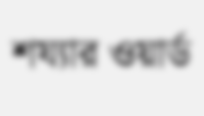শয্যার ওয়ার্ড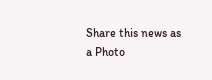Share this news as a Photo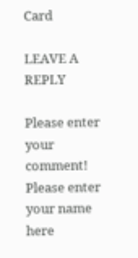Card

LEAVE A REPLY

Please enter your comment!
Please enter your name here